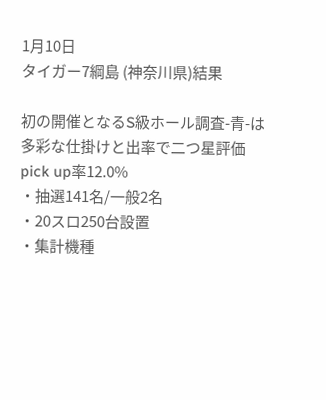1月10日
タイガー7綱島 (神奈川県)結果

初の開催となるS級ホール調査-青-は多彩な仕掛けと出率で二つ星評価
pick up率12.0%
・抽選141名/一般2名
・20スロ250台設置
・集計機種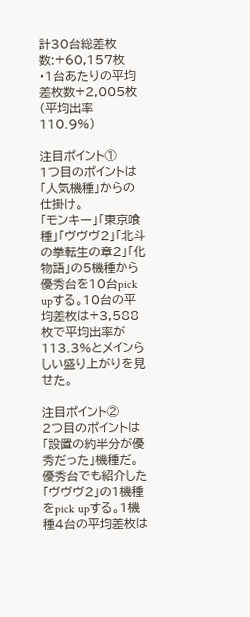計30台総差枚数:+60,157枚
・1台あたりの平均差枚数+2,005枚(平均出率110.9%)

注目ポイント①
1つ目のポイントは「人気機種」からの仕掛け。
「モンキー」「東京喰種」「ヴヴヴ2」「北斗の拳転生の章2」「化物語」の5機種から優秀台を10台pick upする。10台の平均差枚は+3,588枚で平均出率が113.3%とメインらしい盛り上がりを見せた。

注目ポイント②
2つ目のポイントは「設置の約半分が優秀だった」機種だ。
優秀台でも紹介した「ヴヴヴ2」の1機種をpick upする。1機種4台の平均差枚は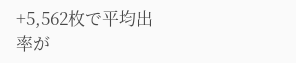+5,562枚で平均出率が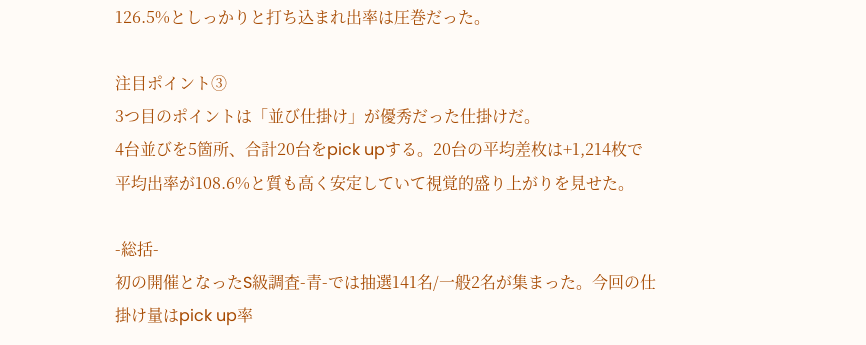126.5%としっかりと打ち込まれ出率は圧巻だった。

注目ポイント③
3つ目のポイントは「並び仕掛け」が優秀だった仕掛けだ。
4台並びを5箇所、合計20台をpick upする。20台の平均差枚は+1,214枚で平均出率が108.6%と質も高く安定していて視覚的盛り上がりを見せた。

-総括-
初の開催となったS級調査-青-では抽選141名/一般2名が集まった。今回の仕掛け量はpick up率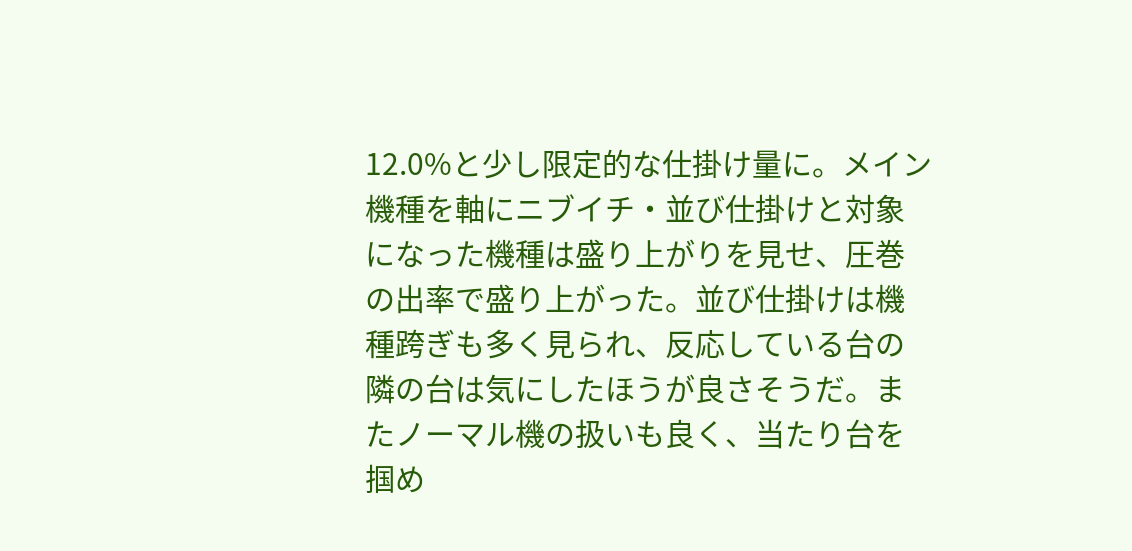12.0%と少し限定的な仕掛け量に。メイン機種を軸にニブイチ・並び仕掛けと対象になった機種は盛り上がりを見せ、圧巻の出率で盛り上がった。並び仕掛けは機種跨ぎも多く見られ、反応している台の隣の台は気にしたほうが良さそうだ。またノーマル機の扱いも良く、当たり台を掴め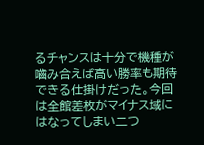るチャンスは十分で機種が嚙み合えば高い勝率も期待できる仕掛けだった。今回は全館差枚がマイナス域にはなってしまい二つ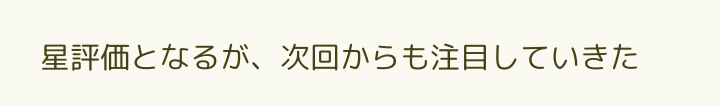星評価となるが、次回からも注目していきた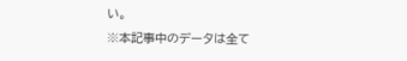い。
※本記事中のデータは全て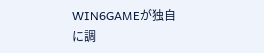WIN6GAMEが独自に調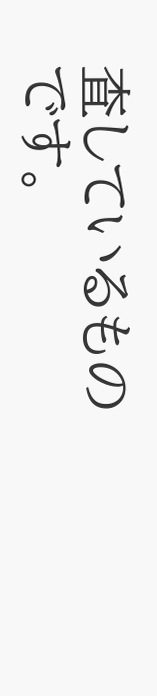査しているものです。